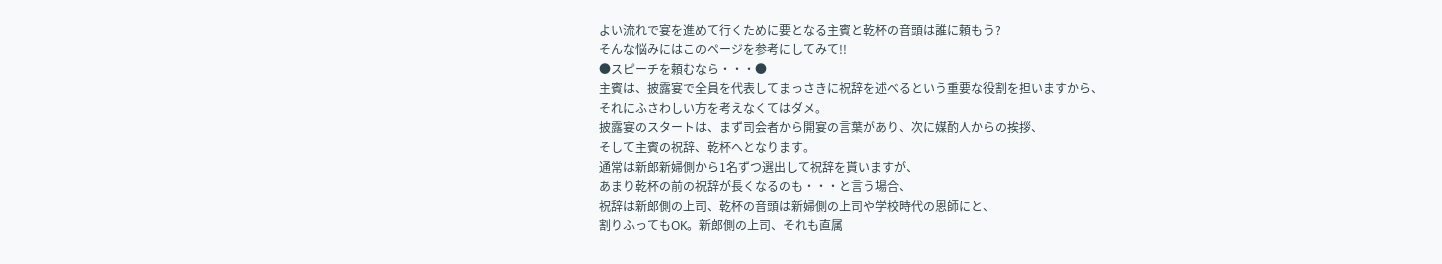よい流れで宴を進めて行くために要となる主賓と乾杯の音頭は誰に頼もう?
そんな悩みにはこのページを参考にしてみて!!
●スピーチを頼むなら・・・●
主賓は、披露宴で全員を代表してまっさきに祝辞を述べるという重要な役割を担いますから、
それにふさわしい方を考えなくてはダメ。
披露宴のスタートは、まず司会者から開宴の言葉があり、次に媒酌人からの挨拶、
そして主賓の祝辞、乾杯へとなります。
通常は新郎新婦側から1名ずつ選出して祝辞を貰いますが、
あまり乾杯の前の祝辞が長くなるのも・・・と言う場合、
祝辞は新郎側の上司、乾杯の音頭は新婦側の上司や学校時代の恩師にと、
割りふってもOK。新郎側の上司、それも直属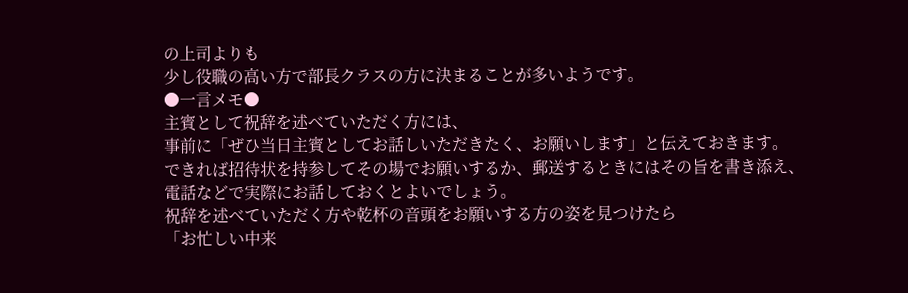の上司よりも
少し役職の高い方で部長クラスの方に決まることが多いようです。
●一言メモ●
主賓として祝辞を述べていただく方には、
事前に「ぜひ当日主賓としてお話しいただきたく、お願いします」と伝えておきます。
できれば招待状を持参してその場でお願いするか、郵送するときにはその旨を書き添え、
電話などで実際にお話しておくとよいでしょう。
祝辞を述べていただく方や乾杯の音頭をお願いする方の姿を見つけたら
「お忙しい中来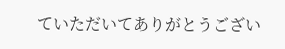ていただいてありがとうござい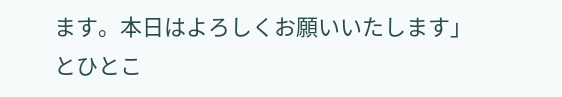ます。本日はよろしくお願いいたします」
とひとこ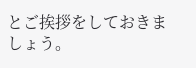とご挨拶をしておきましょう。